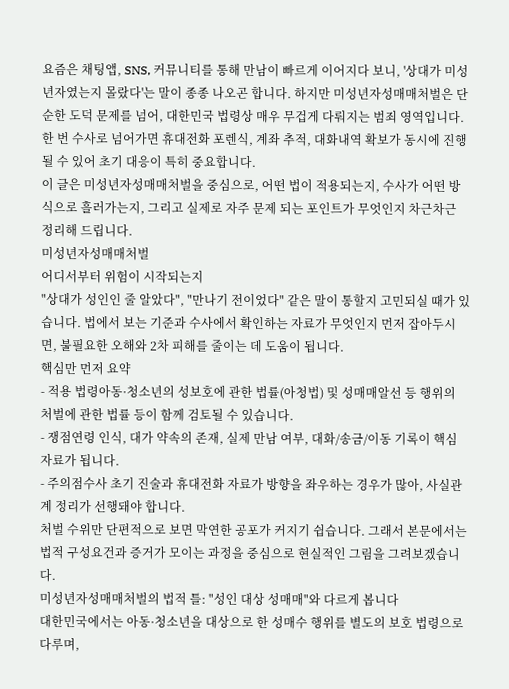요즘은 채팅앱, SNS, 커뮤니티를 통해 만남이 빠르게 이어지다 보니, '상대가 미성년자였는지 몰랐다'는 말이 종종 나오곤 합니다. 하지만 미성년자성매매처벌은 단순한 도덕 문제를 넘어, 대한민국 법령상 매우 무겁게 다뤄지는 범죄 영역입니다. 한 번 수사로 넘어가면 휴대전화 포렌식, 계좌 추적, 대화내역 확보가 동시에 진행될 수 있어 초기 대응이 특히 중요합니다.
이 글은 미성년자성매매처벌을 중심으로, 어떤 법이 적용되는지, 수사가 어떤 방식으로 흘러가는지, 그리고 실제로 자주 문제 되는 포인트가 무엇인지 차근차근 정리해 드립니다.
미성년자성매매처벌
어디서부터 위험이 시작되는지
"상대가 성인인 줄 알았다", "만나기 전이었다" 같은 말이 통할지 고민되실 때가 있습니다. 법에서 보는 기준과 수사에서 확인하는 자료가 무엇인지 먼저 잡아두시면, 불필요한 오해와 2차 피해를 줄이는 데 도움이 됩니다.
핵심만 먼저 요약
- 적용 법령아동·청소년의 성보호에 관한 법률(아청법) 및 성매매알선 등 행위의 처벌에 관한 법률 등이 함께 검토될 수 있습니다.
- 쟁점연령 인식, 대가 약속의 존재, 실제 만남 여부, 대화/송금/이동 기록이 핵심 자료가 됩니다.
- 주의점수사 초기 진술과 휴대전화 자료가 방향을 좌우하는 경우가 많아, 사실관계 정리가 선행돼야 합니다.
처벌 수위만 단편적으로 보면 막연한 공포가 커지기 쉽습니다. 그래서 본문에서는 법적 구성요건과 증거가 모이는 과정을 중심으로 현실적인 그림을 그려보겠습니다.
미성년자성매매처벌의 법적 틀: "성인 대상 성매매"와 다르게 봅니다
대한민국에서는 아동·청소년을 대상으로 한 성매수 행위를 별도의 보호 법령으로 다루며,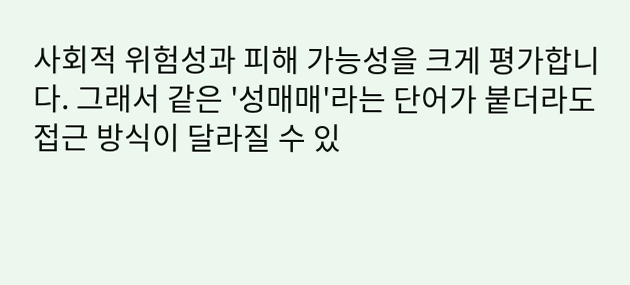사회적 위험성과 피해 가능성을 크게 평가합니다. 그래서 같은 '성매매'라는 단어가 붙더라도 접근 방식이 달라질 수 있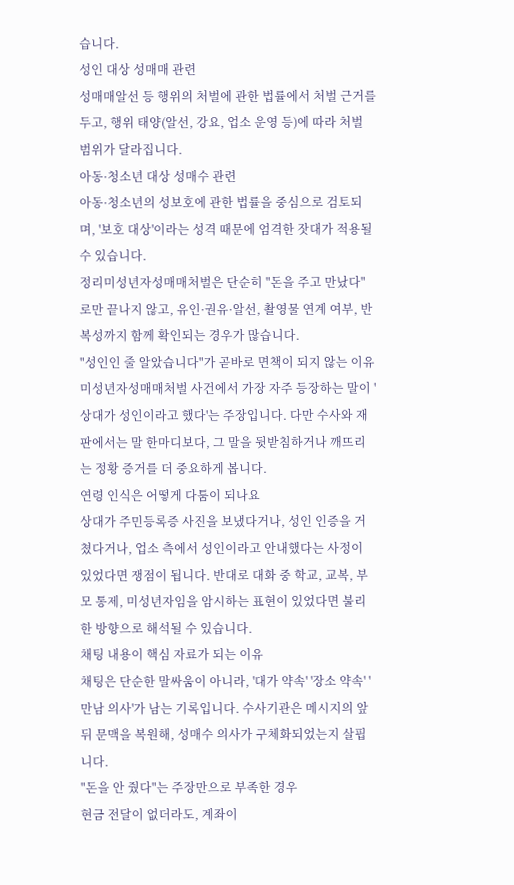습니다.
성인 대상 성매매 관련
성매매알선 등 행위의 처벌에 관한 법률에서 처벌 근거를 두고, 행위 태양(알선, 강요, 업소 운영 등)에 따라 처벌 범위가 달라집니다.
아동·청소년 대상 성매수 관련
아동·청소년의 성보호에 관한 법률을 중심으로 검토되며, '보호 대상'이라는 성격 때문에 엄격한 잣대가 적용될 수 있습니다.
정리미성년자성매매처벌은 단순히 "돈을 주고 만났다"로만 끝나지 않고, 유인·권유·알선, 촬영물 연계 여부, 반복성까지 함께 확인되는 경우가 많습니다.
"성인인 줄 알았습니다"가 곧바로 면책이 되지 않는 이유
미성년자성매매처벌 사건에서 가장 자주 등장하는 말이 '상대가 성인이라고 했다'는 주장입니다. 다만 수사와 재판에서는 말 한마디보다, 그 말을 뒷받침하거나 깨뜨리는 정황 증거를 더 중요하게 봅니다.
연령 인식은 어떻게 다툼이 되나요
상대가 주민등록증 사진을 보냈다거나, 성인 인증을 거쳤다거나, 업소 측에서 성인이라고 안내했다는 사정이 있었다면 쟁점이 됩니다. 반대로 대화 중 학교, 교복, 부모 통제, 미성년자임을 암시하는 표현이 있었다면 불리한 방향으로 해석될 수 있습니다.
채팅 내용이 핵심 자료가 되는 이유
채팅은 단순한 말싸움이 아니라, '대가 약속' '장소 약속' '만남 의사'가 남는 기록입니다. 수사기관은 메시지의 앞뒤 문맥을 복원해, 성매수 의사가 구체화되었는지 살핍니다.
"돈을 안 줬다"는 주장만으로 부족한 경우
현금 전달이 없더라도, 계좌이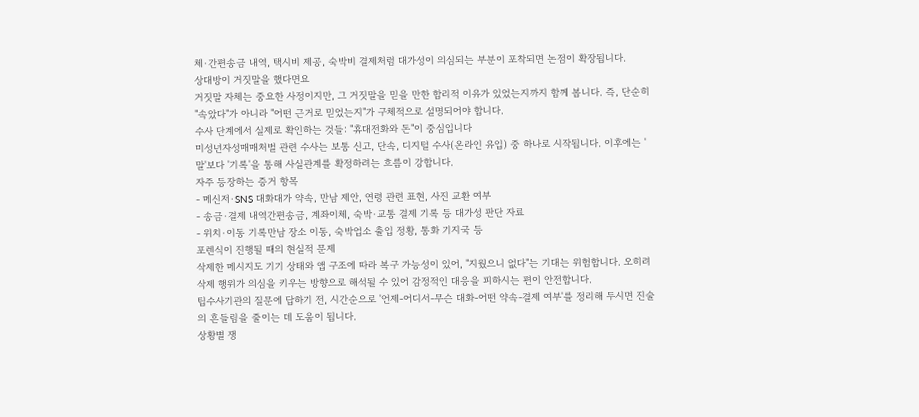체·간편송금 내역, 택시비 제공, 숙박비 결제처럼 대가성이 의심되는 부분이 포착되면 논점이 확장됩니다.
상대방이 거짓말을 했다면요
거짓말 자체는 중요한 사정이지만, 그 거짓말을 믿을 만한 합리적 이유가 있었는지까지 함께 봅니다. 즉, 단순히 "속았다"가 아니라 "어떤 근거로 믿었는지"가 구체적으로 설명되어야 합니다.
수사 단계에서 실제로 확인하는 것들: "휴대전화와 돈"이 중심입니다
미성년자성매매처벌 관련 수사는 보통 신고, 단속, 디지털 수사(온라인 유입) 중 하나로 시작됩니다. 이후에는 '말'보다 '기록'을 통해 사실관계를 확정하려는 흐름이 강합니다.
자주 등장하는 증거 항목
- 메신저·SNS 대화대가 약속, 만남 제안, 연령 관련 표현, 사진 교환 여부
- 송금·결제 내역간편송금, 계좌이체, 숙박·교통 결제 기록 등 대가성 판단 자료
- 위치·이동 기록만남 장소 이동, 숙박업소 출입 정황, 통화 기지국 등
포렌식이 진행될 때의 현실적 문제
삭제한 메시지도 기기 상태와 앱 구조에 따라 복구 가능성이 있어, "지웠으니 없다"는 기대는 위험합니다. 오히려 삭제 행위가 의심을 키우는 방향으로 해석될 수 있어 감정적인 대응을 피하시는 편이 안전합니다.
팁수사기관의 질문에 답하기 전, 시간순으로 '언제-어디서-무슨 대화-어떤 약속-결제 여부'를 정리해 두시면 진술의 흔들림을 줄이는 데 도움이 됩니다.
상황별 쟁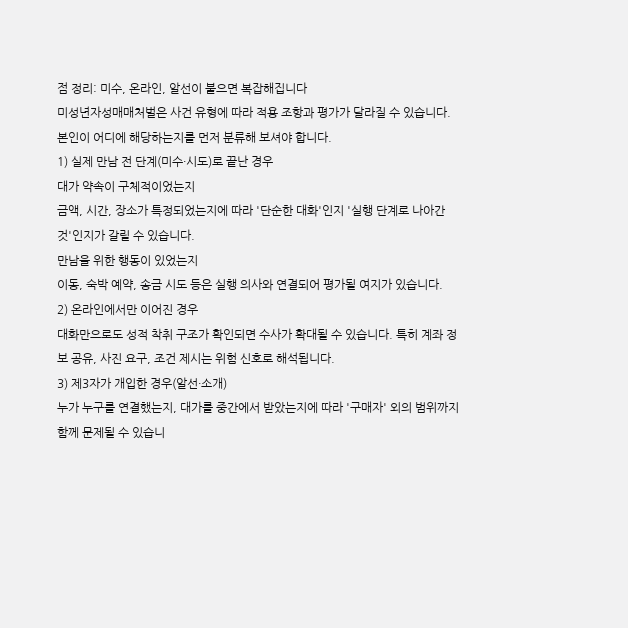점 정리: 미수, 온라인, 알선이 붙으면 복잡해집니다
미성년자성매매처벌은 사건 유형에 따라 적용 조항과 평가가 달라질 수 있습니다. 본인이 어디에 해당하는지를 먼저 분류해 보셔야 합니다.
1) 실제 만남 전 단계(미수·시도)로 끝난 경우
대가 약속이 구체적이었는지
금액, 시간, 장소가 특정되었는지에 따라 '단순한 대화'인지 '실행 단계로 나아간 것'인지가 갈릴 수 있습니다.
만남을 위한 행동이 있었는지
이동, 숙박 예약, 송금 시도 등은 실행 의사와 연결되어 평가될 여지가 있습니다.
2) 온라인에서만 이어진 경우
대화만으로도 성적 착취 구조가 확인되면 수사가 확대될 수 있습니다. 특히 계좌 정보 공유, 사진 요구, 조건 제시는 위험 신호로 해석됩니다.
3) 제3자가 개입한 경우(알선·소개)
누가 누구를 연결했는지, 대가를 중간에서 받았는지에 따라 '구매자' 외의 범위까지 함께 문제될 수 있습니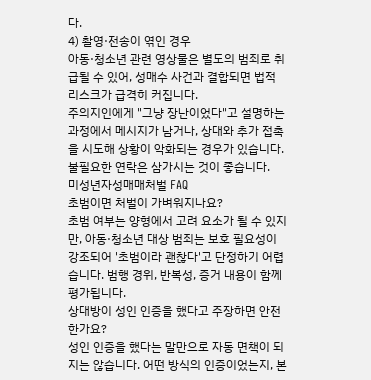다.
4) 촬영·전송이 엮인 경우
아동·청소년 관련 영상물은 별도의 범죄로 취급될 수 있어, 성매수 사건과 결합되면 법적 리스크가 급격히 커집니다.
주의지인에게 "그냥 장난이었다"고 설명하는 과정에서 메시지가 남거나, 상대와 추가 접촉을 시도해 상황이 악화되는 경우가 있습니다. 불필요한 연락은 삼가시는 것이 좋습니다.
미성년자성매매처벌 FAQ
초범이면 처벌이 가벼워지나요?
초범 여부는 양형에서 고려 요소가 될 수 있지만, 아동·청소년 대상 범죄는 보호 필요성이 강조되어 '초범이라 괜찮다'고 단정하기 어렵습니다. 범행 경위, 반복성, 증거 내용이 함께 평가됩니다.
상대방이 성인 인증을 했다고 주장하면 안전한가요?
성인 인증을 했다는 말만으로 자동 면책이 되지는 않습니다. 어떤 방식의 인증이었는지, 본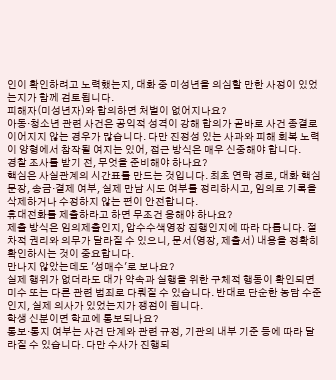인이 확인하려고 노력했는지, 대화 중 미성년을 의심할 만한 사정이 있었는지가 함께 검토됩니다.
피해자(미성년자)와 합의하면 처벌이 없어지나요?
아동·청소년 관련 사건은 공익적 성격이 강해 합의가 곧바로 사건 종결로 이어지지 않는 경우가 많습니다. 다만 진정성 있는 사과와 피해 회복 노력이 양형에서 참작될 여지는 있어, 접근 방식은 매우 신중해야 합니다.
경찰 조사를 받기 전, 무엇을 준비해야 하나요?
핵심은 사실관계의 시간표를 만드는 것입니다. 최초 연락 경로, 대화 핵심 문장, 송금·결제 여부, 실제 만남 시도 여부를 정리하시고, 임의로 기록을 삭제하거나 수정하지 않는 편이 안전합니다.
휴대전화를 제출하라고 하면 무조건 응해야 하나요?
제출 방식은 임의제출인지, 압수수색영장 집행인지에 따라 다릅니다. 절차적 권리와 의무가 달라질 수 있으니, 문서(영장, 제출서) 내용을 정확히 확인하시는 것이 중요합니다.
만나지 않았는데도 '성매수'로 보나요?
실제 행위가 없더라도 대가 약속과 실행을 위한 구체적 행동이 확인되면 미수 또는 다른 관련 범죄로 다뤄질 수 있습니다. 반대로 단순한 농담 수준인지, 실제 의사가 있었는지가 쟁점이 됩니다.
학생 신분이면 학교에 통보되나요?
통보·통지 여부는 사건 단계와 관련 규정, 기관의 내부 기준 등에 따라 달라질 수 있습니다. 다만 수사가 진행되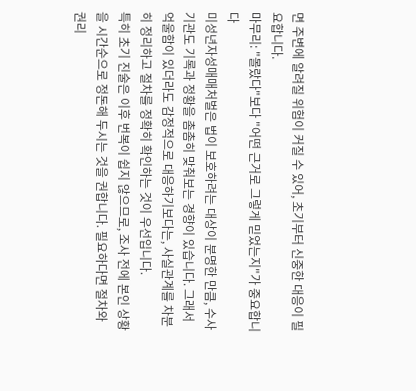면 주변에 알려질 위험이 커질 수 있어, 초기부터 신중한 대응이 필요합니다.
마무리: "몰랐다"보다 "어떤 근거로 그렇게 믿었는지"가 중요합니다
미성년자성매매처벌은 법이 보호하려는 대상이 분명한 만큼, 수사기관도 기록과 정황을 촘촘히 맞춰보는 경향이 있습니다. 그래서 억울함이 있더라도 감정적으로 대응하기보다는, 사실관계를 차분히 정리하고 절차를 정확히 확인하는 것이 우선입니다.
특히 초기 진술은 이후 번복이 쉽지 않으므로, 조사 전에 본인 상황을 시간순으로 정돈해 두시는 것을 권합니다. 필요하다면 절차와 권리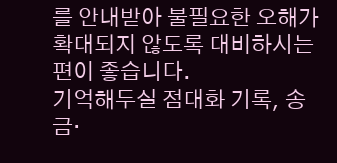를 안내받아 불필요한 오해가 확대되지 않도록 대비하시는 편이 좋습니다.
기억해두실 점대화 기록, 송금·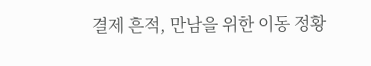결제 흔적, 만남을 위한 이동 정황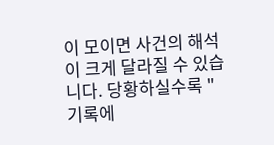이 모이면 사건의 해석이 크게 달라질 수 있습니다. 당황하실수록 "기록에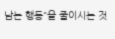남는 행동"을 줄이시는 것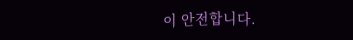이 안전합니다.